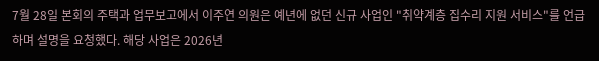7월 28일 본회의 주택과 업무보고에서 이주연 의원은 예년에 없던 신규 사업인 "취약계층 집수리 지원 서비스"를 언급하며 설명을 요청했다. 해당 사업은 2026년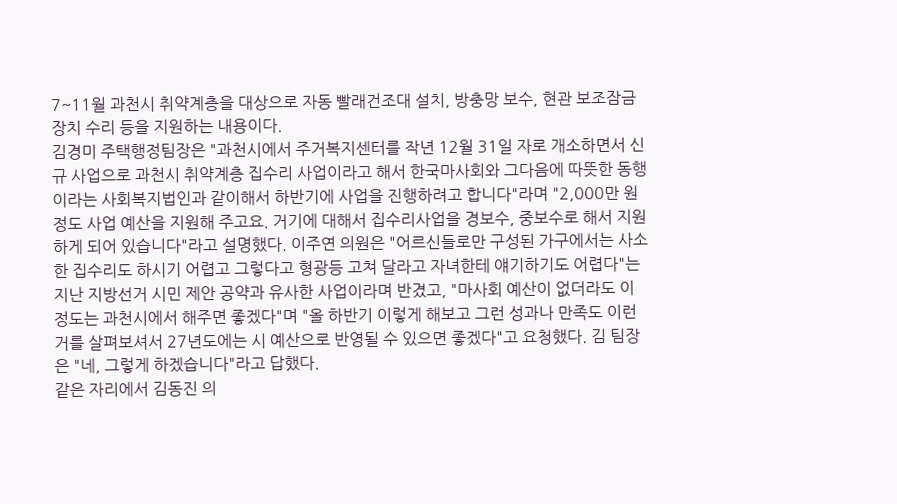7~11월 과천시 취약계층을 대상으로 자동 빨래건조대 설치, 방충망 보수, 현관 보조잠금장치 수리 등을 지원하는 내용이다.
김경미 주택행정팀장은 "과천시에서 주거복지센터를 작년 12월 31일 자로 개소하면서 신규 사업으로 과천시 취약계층 집수리 사업이라고 해서 한국마사회와 그다음에 따뜻한 동행이라는 사회복지법인과 같이해서 하반기에 사업을 진행하려고 합니다"라며 "2,000만 원 정도 사업 예산을 지원해 주고요. 거기에 대해서 집수리사업을 경보수, 중보수로 해서 지원하게 되어 있습니다"라고 설명했다. 이주연 의원은 "어르신들로만 구성된 가구에서는 사소한 집수리도 하시기 어렵고 그렇다고 형광등 고쳐 달라고 자녀한테 얘기하기도 어렵다"는 지난 지방선거 시민 제안 공약과 유사한 사업이라며 반겼고, "마사회 예산이 없더라도 이 정도는 과천시에서 해주면 좋겠다"며 "올 하반기 이렇게 해보고 그런 성과나 만족도 이런 거를 살펴보셔서 27년도에는 시 예산으로 반영될 수 있으면 좋겠다"고 요청했다. 김 팀장은 "네, 그렇게 하겠습니다"라고 답했다.
같은 자리에서 김동진 의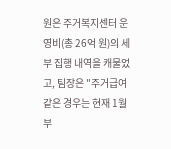원은 주거복지센터 운영비(총 26억 원)의 세부 집행 내역을 캐물었고, 팀장은 "주거급여 같은 경우는 현재 1월부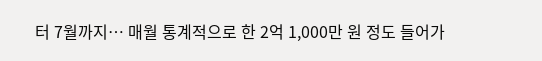터 7월까지… 매월 통계적으로 한 2억 1,000만 원 정도 들어가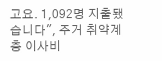고요. 1,092명 지출됐습니다", 주거 취약계층 이사비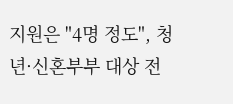지원은 "4명 정도", 청년·신혼부부 대상 전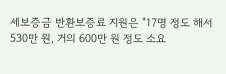세보증금 반환보증료 지원은 "17명 정도 해서 530만 원, 거의 600만 원 정도 소요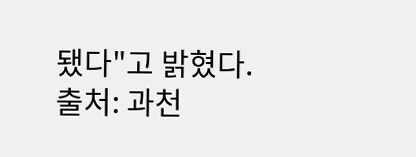됐다"고 밝혔다.
출처: 과천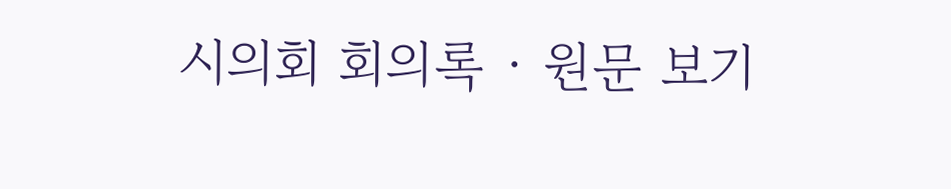시의회 회의록 · 원문 보기